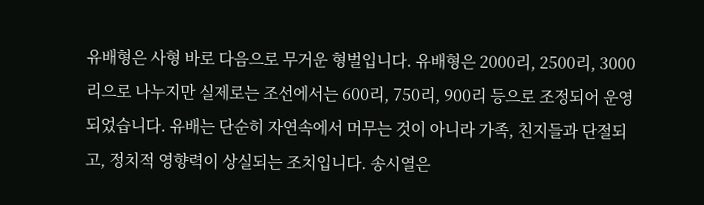유배형은 사형 바로 다음으로 무거운 형벌입니다. 유배형은 2000리, 2500리, 3000리으로 나누지만 실제로는 조선에서는 600리, 750리, 900리 등으로 조정되어 운영되었습니다. 유배는 단순히 자연속에서 머무는 것이 아니라 가족, 친지들과 단절되고, 정치적 영향력이 상실되는 조치입니다. 송시열은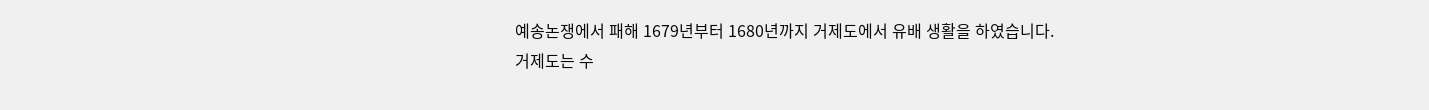예송논쟁에서 패해 1679년부터 1680년까지 거제도에서 유배 생활을 하였습니다.
거제도는 수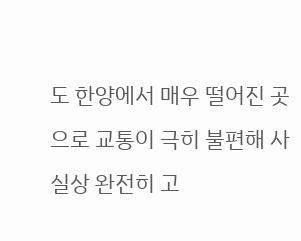도 한양에서 매우 떨어진 곳으로 교통이 극히 불편해 사실상 완전히 고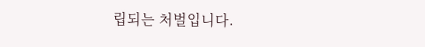립되는 처벌입니다.